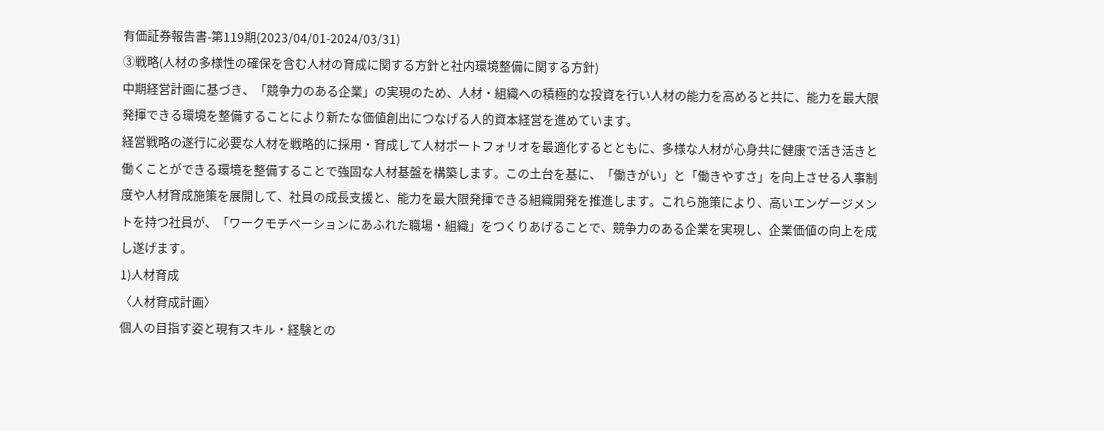有価証券報告書-第119期(2023/04/01-2024/03/31)
③戦略(人材の多様性の確保を含む人材の育成に関する方針と社内環境整備に関する方針)
中期経営計画に基づき、「競争力のある企業」の実現のため、人材・組織への積極的な投資を行い人材の能力を高めると共に、能力を最大限発揮できる環境を整備することにより新たな価値創出につなげる人的資本経営を進めています。
経営戦略の遂行に必要な人材を戦略的に採用・育成して人材ポートフォリオを最適化するとともに、多様な人材が心身共に健康で活き活きと働くことができる環境を整備することで強固な人材基盤を構築します。この土台を基に、「働きがい」と「働きやすさ」を向上させる人事制度や人材育成施策を展開して、社員の成長支援と、能力を最大限発揮できる組織開発を推進します。これら施策により、高いエンゲージメントを持つ社員が、「ワークモチベーションにあふれた職場・組織」をつくりあげることで、競争力のある企業を実現し、企業価値の向上を成し遂げます。
1)人材育成
〈人材育成計画〉
個人の目指す姿と現有スキル・経験との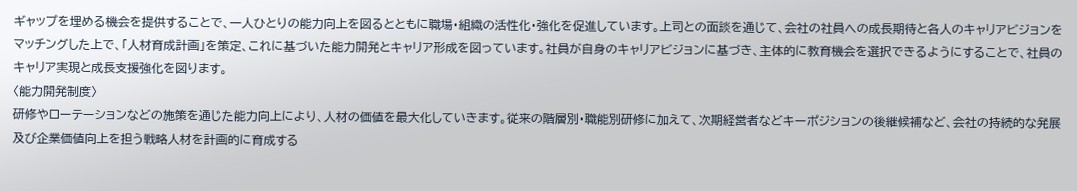ギャップを埋める機会を提供することで、一人ひとりの能力向上を図るとともに職場・組織の活性化・強化を促進しています。上司との面談を通じて、会社の社員への成長期待と各人のキャリアビジョンをマッチングした上で、「人材育成計画」を策定、これに基づいた能力開発とキャリア形成を図っています。社員が自身のキャリアビジョンに基づき、主体的に教育機会を選択できるようにすることで、社員のキャリア実現と成長支援強化を図ります。
〈能力開発制度〉
研修やローテーションなどの施策を通じた能力向上により、人材の価値を最大化していきます。従来の階層別・職能別研修に加えて、次期経営者などキーポジションの後継候補など、会社の持続的な発展及び企業価値向上を担う戦略人材を計画的に育成する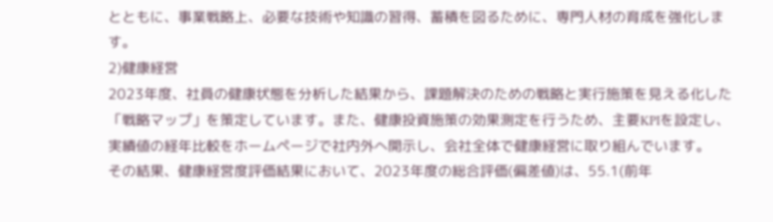とともに、事業戦略上、必要な技術や知識の習得、蓄積を図るために、専門人材の育成を強化します。
2)健康経営
2023年度、社員の健康状態を分析した結果から、課題解決のための戦略と実行施策を見える化した「戦略マップ」を策定しています。また、健康投資施策の効果測定を行うため、主要KPIを設定し、実績値の経年比較をホームページで社内外へ開示し、会社全体で健康経営に取り組んでいます。
その結果、健康経営度評価結果において、2023年度の総合評価(偏差値)は、55.1(前年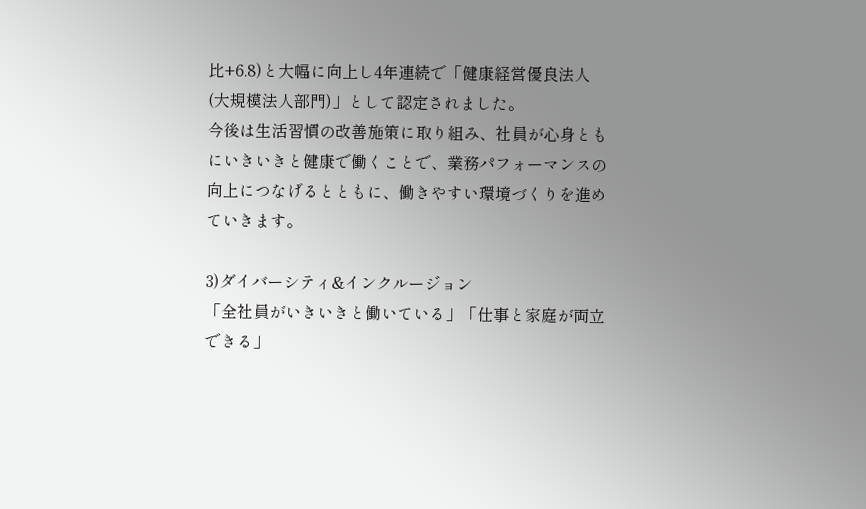比+6.8)と大幅に向上し4年連続で「健康経営優良法人(大規模法人部門)」として認定されました。
今後は生活習慣の改善施策に取り組み、社員が心身ともにいきいきと健康で働くことで、業務パフォーマンスの向上につなげるとともに、働きやすい環境づくりを進めていきます。

3)ダイバーシティ&インクルージョン
「全社員がいきいきと働いている」「仕事と家庭が両立できる」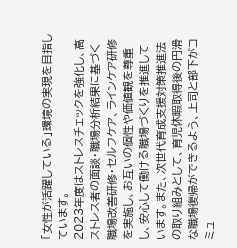「女性が活躍している」環境の実現を目指しています。
2023年度はストレスチェックを強化し、高ストレス者の面談・職場分析結果に基づく職場改善研修・セルフケア、ラインケア研修を実施し、お互いの個性や価値観を尊重し、安心して働ける職場づくりを推進しています。また、次世代育成支援対策推進法の取り組みとして、育児休暇取得後の円滑な職場復帰ができるよう、上司と部下がコミュ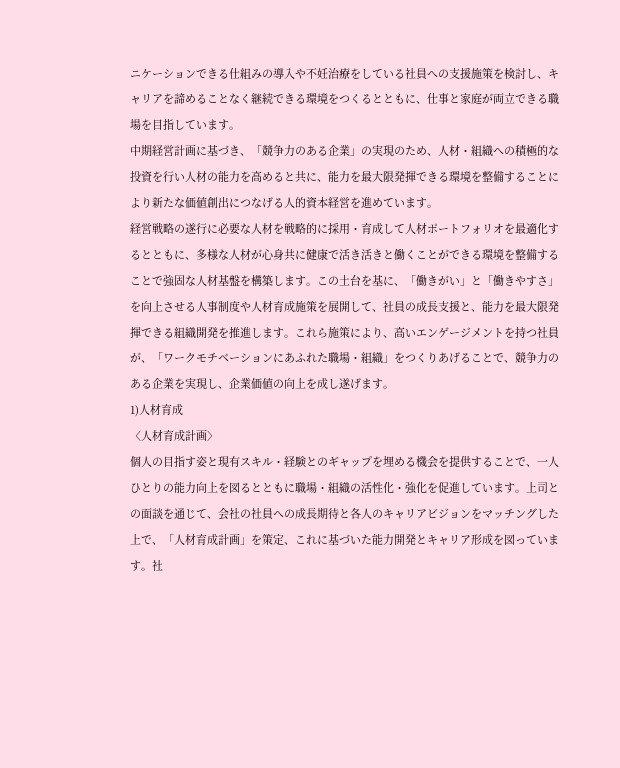ニケーションできる仕組みの導入や不妊治療をしている社員への支援施策を検討し、キャリアを諦めることなく継続できる環境をつくるとともに、仕事と家庭が両立できる職場を目指しています。
中期経営計画に基づき、「競争力のある企業」の実現のため、人材・組織への積極的な投資を行い人材の能力を高めると共に、能力を最大限発揮できる環境を整備することにより新たな価値創出につなげる人的資本経営を進めています。
経営戦略の遂行に必要な人材を戦略的に採用・育成して人材ポートフォリオを最適化するとともに、多様な人材が心身共に健康で活き活きと働くことができる環境を整備することで強固な人材基盤を構築します。この土台を基に、「働きがい」と「働きやすさ」を向上させる人事制度や人材育成施策を展開して、社員の成長支援と、能力を最大限発揮できる組織開発を推進します。これら施策により、高いエンゲージメントを持つ社員が、「ワークモチベーションにあふれた職場・組織」をつくりあげることで、競争力のある企業を実現し、企業価値の向上を成し遂げます。
1)人材育成
〈人材育成計画〉
個人の目指す姿と現有スキル・経験とのギャップを埋める機会を提供することで、一人ひとりの能力向上を図るとともに職場・組織の活性化・強化を促進しています。上司との面談を通じて、会社の社員への成長期待と各人のキャリアビジョンをマッチングした上で、「人材育成計画」を策定、これに基づいた能力開発とキャリア形成を図っています。社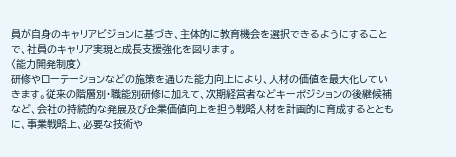員が自身のキャリアビジョンに基づき、主体的に教育機会を選択できるようにすることで、社員のキャリア実現と成長支援強化を図ります。
〈能力開発制度〉
研修やローテーションなどの施策を通じた能力向上により、人材の価値を最大化していきます。従来の階層別・職能別研修に加えて、次期経営者などキーポジションの後継候補など、会社の持続的な発展及び企業価値向上を担う戦略人材を計画的に育成するとともに、事業戦略上、必要な技術や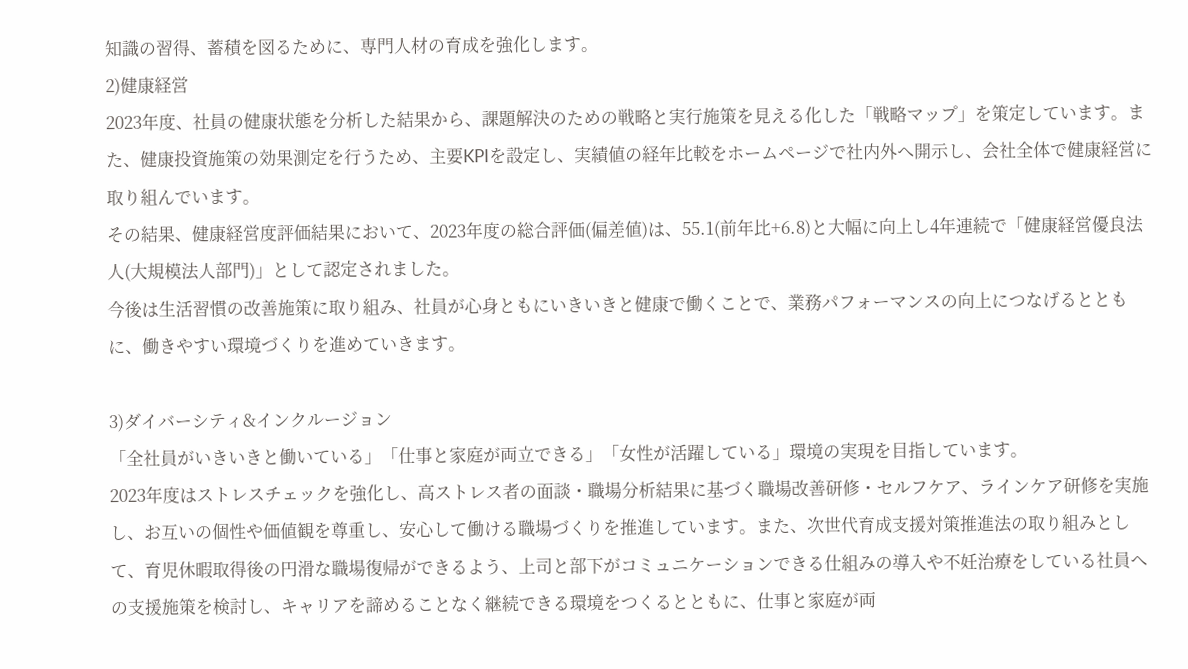知識の習得、蓄積を図るために、専門人材の育成を強化します。
2)健康経営
2023年度、社員の健康状態を分析した結果から、課題解決のための戦略と実行施策を見える化した「戦略マップ」を策定しています。また、健康投資施策の効果測定を行うため、主要KPIを設定し、実績値の経年比較をホームページで社内外へ開示し、会社全体で健康経営に取り組んでいます。
その結果、健康経営度評価結果において、2023年度の総合評価(偏差値)は、55.1(前年比+6.8)と大幅に向上し4年連続で「健康経営優良法人(大規模法人部門)」として認定されました。
今後は生活習慣の改善施策に取り組み、社員が心身ともにいきいきと健康で働くことで、業務パフォーマンスの向上につなげるとともに、働きやすい環境づくりを進めていきます。

3)ダイバーシティ&インクルージョン
「全社員がいきいきと働いている」「仕事と家庭が両立できる」「女性が活躍している」環境の実現を目指しています。
2023年度はストレスチェックを強化し、高ストレス者の面談・職場分析結果に基づく職場改善研修・セルフケア、ラインケア研修を実施し、お互いの個性や価値観を尊重し、安心して働ける職場づくりを推進しています。また、次世代育成支援対策推進法の取り組みとして、育児休暇取得後の円滑な職場復帰ができるよう、上司と部下がコミュニケーションできる仕組みの導入や不妊治療をしている社員への支援施策を検討し、キャリアを諦めることなく継続できる環境をつくるとともに、仕事と家庭が両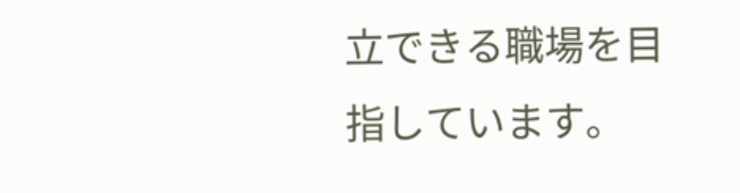立できる職場を目指しています。